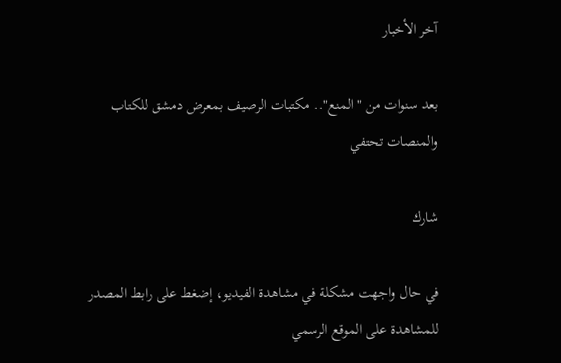آخر الأخبار

بعد سنوات من "المنع".. مكتبات الرصيف بمعرض دمشق للكتاب والمنصات تحتفي

شارك

في حال واجهت مشكلة في مشاهدة الفيديو، إضغط على رابط المصدر للمشاهدة على الموقع الرسمي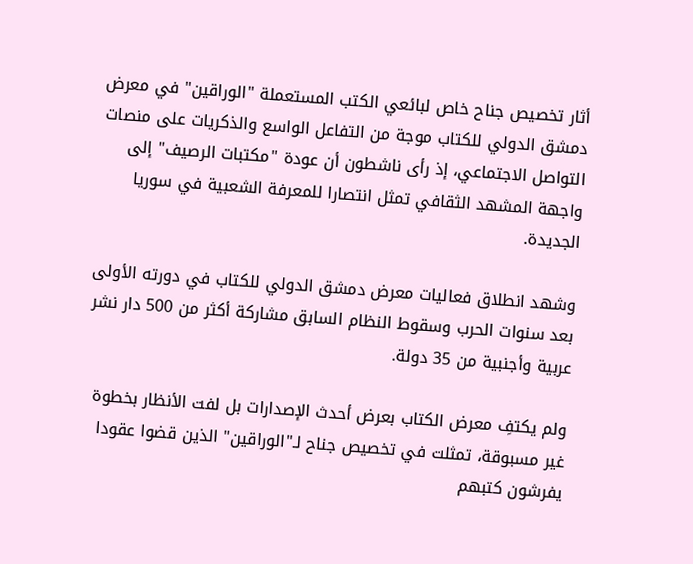أثار تخصيص جناح خاص لبائعي الكتب المستعملة "الوراقين" في معرض دمشق الدولي للكتاب موجة من التفاعل الواسع والذكريات على منصات التواصل الاجتماعي، إذ رأى ناشطون أن عودة "مكتبات الرصيف" إلى واجهة المشهد الثقافي تمثل انتصارا للمعرفة الشعبية في سوريا الجديدة.

وشهد انطلاق فعاليات معرض دمشق الدولي للكتاب في دورته الأولى بعد سنوات الحرب وسقوط النظام السابق مشاركة أكثر من 500 دار نشر عربية وأجنبية من 35 دولة.

ولم يكتفِ معرض الكتاب بعرض أحدث الإصدارات بل لفت الأنظار بخطوة غير مسبوقة، تمثلت في تخصيص جناح لـ"الوراقين" الذين قضوا عقودا يفرشون كتبهم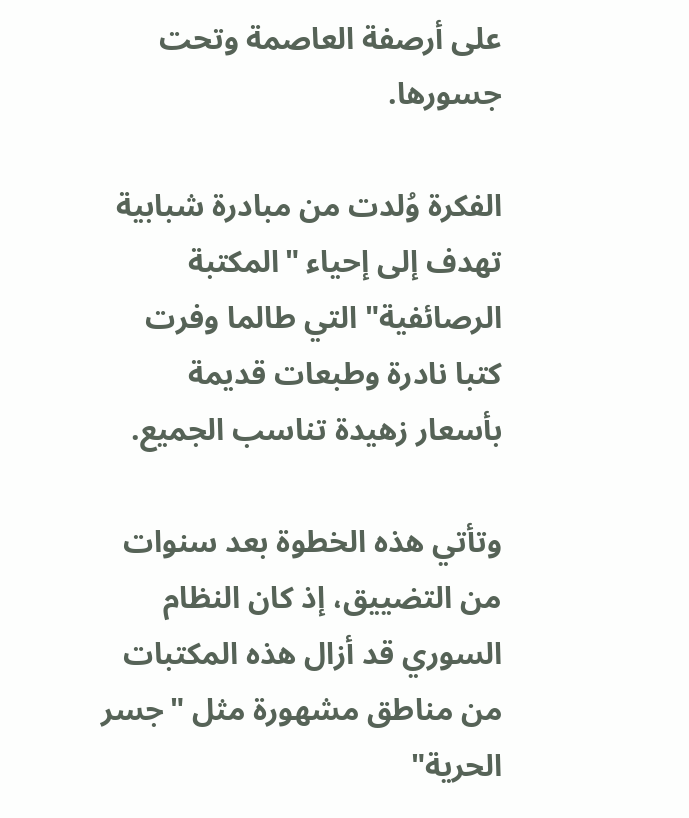على أرصفة العاصمة وتحت جسورها.

الفكرة وُلدت من مبادرة شبابية تهدف إلى إحياء "المكتبة الرصائفية" التي طالما وفرت كتبا نادرة وطبعات قديمة بأسعار زهيدة تناسب الجميع.

وتأتي هذه الخطوة بعد سنوات من التضييق، إذ كان النظام السوري قد أزال هذه المكتبات من مناطق مشهورة مثل "جسر الحرية"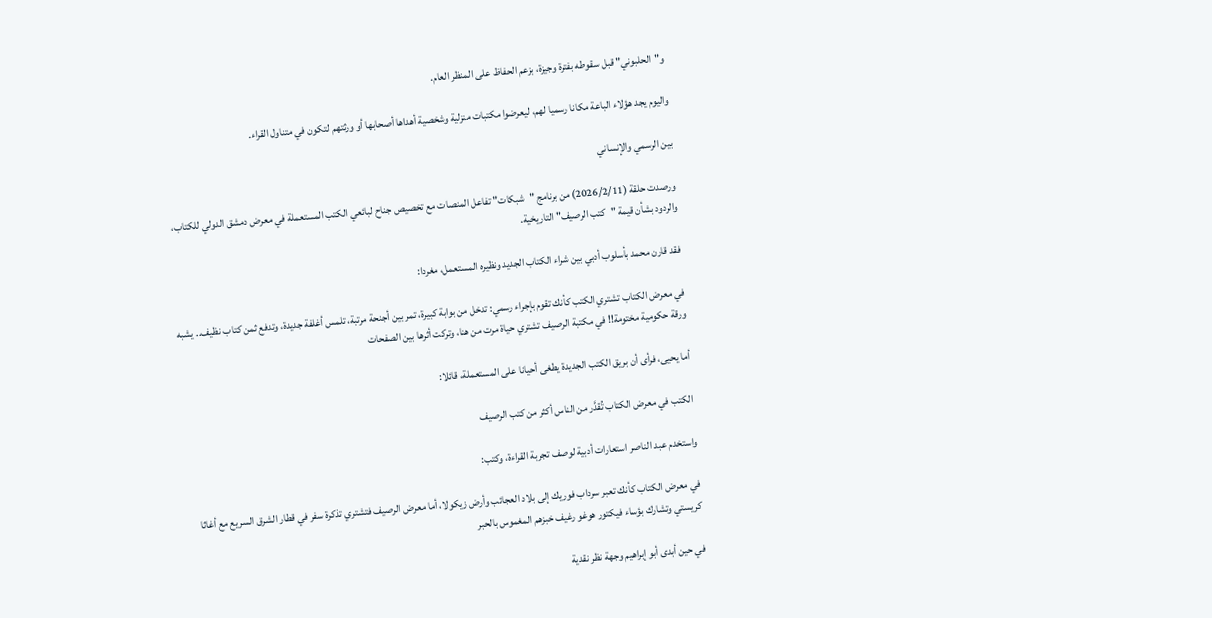و"الحلبوني" قبل سقوطه بفترة وجيزة، بزعم الحفاظ على المنظر العام.

واليوم يجد هؤلاء الباعة مكانا رسميا لهم، ليعرضوا مكتبات منزلية وشخصية أهداها أصحابها أو ورثتهم لتكون في متناول القراء.

بين الرسمي والإنساني

ورصدت حلقة (2026/2/11) من برنامج "شبكات" تفاعل المنصات مع تخصيص جناح لبائعي الكتب المستعملة في معرض دمشق الدولي للكتاب، والردود بشأن قيمة "كتب الرصيف" التاريخية.

فقد قارن محمد بأسلوب أدبي بين شراء الكتاب الجديد ونظيره المستعمل، مغردا:

في معرض الكتاب تشتري الكتب كأنك تقوم بإجراء رسمي: تدخل من بوابة كبيرة، تمر بين أجنحة مرتبة، تلمس أغلفة جديدة، وتدفع ثمن كتاب نظيف.. يشبه ورقة حكومية مختومة!! في مكتبة الرصيف تشتري حياة مرت من هنا، وتركت أثرها بين الصفحات

أما يحيى، فرأى أن بريق الكتب الجديدة يطغى أحيانا على المستعملة، قائلا:

الكتب في معرض الكتاب تُقدَّر من الناس أكثر من كتب الرصيف

واستخدم عبد الناصر استعارات أدبية لوصف تجربة القراءة، وكتب:

في معرض الكتاب كأنك تعبر سرداب فوريك إلى بلاد العجائب وأرض زيكولا، أما معرض الرصيف فتشتري تذكرة سفر في قطار الشرق السريع مع أغاثا كريستي وتشارك بؤساء فيكتور هوغو رغيف خبزهم المغموس بالحبر

في حين أبدى أبو إبراهيم وجهة نظر نقدية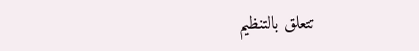تتعلق بالتنظيم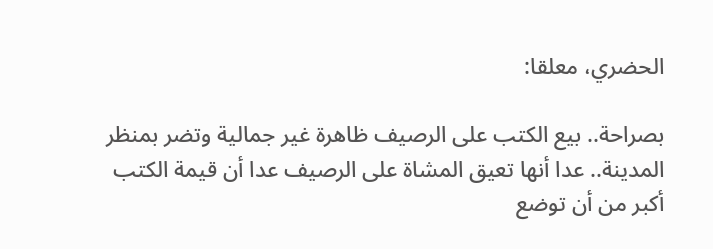الحضري، معلقا:

بصراحة.. بيع الكتب على الرصيف ظاهرة غير جمالية وتضر بمنظر المدينة.. عدا أنها تعيق المشاة على الرصيف عدا أن قيمة الكتب أكبر من أن توضع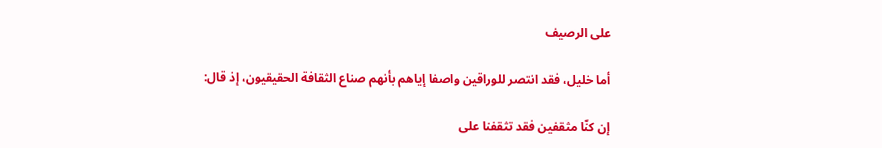على الرصيف

أما خليل، فقد انتصر للوراقين واصفا إياهم بأنهم صناع الثقافة الحقيقيون، إذ قال:

إن كنّا مثقفين فقد تثقفنا على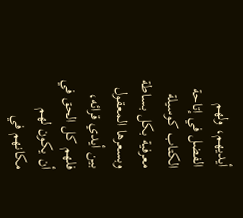أيديهم، ولهم الفضل في إتاحة الكتاب كوسيلة معرفية بكل بساطة وبسعرها المعقول بين أيدي قرائه، فلهم كل الحق في أن يكون لهم مكانهم في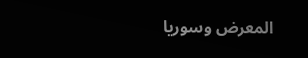المعرض وسوريا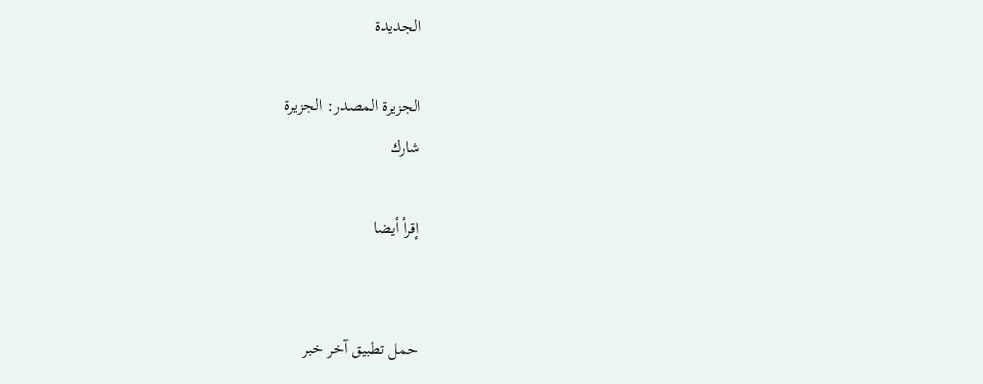الجديدة

الجزيرة المصدر: الجزيرة
شارك

إقرأ أيضا


حمل تطبيق آخر خبر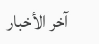آخر الأخبار